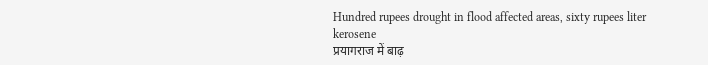Hundred rupees drought in flood affected areas, sixty rupees liter kerosene
प्रयागराज में बाढ़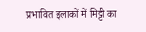प्रभावित इलाकों में मिट्टी का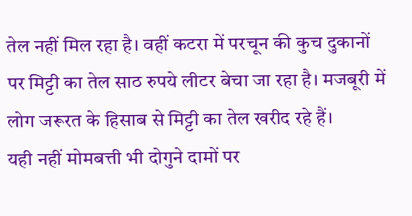तेल नहीं मिल रहा है। वहीं कटरा में परचून की कुच दुकानों पर मिट्टी का तेल साठ रुपये लीटर बेचा जा रहा है। मजबूरी में लोग जरूरत के हिसाब से मिट्टी का तेल खरीद रहे हैं।
यही नहीं मोमबत्ती भी दोगुने दामों पर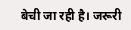बेची जा रही है। जरूरी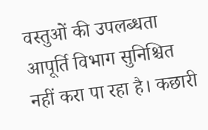वस्तुओं की उपलब्धता आपूर्ति विभाग सुनिश्चित नहीं करा पा रहा है। कछारी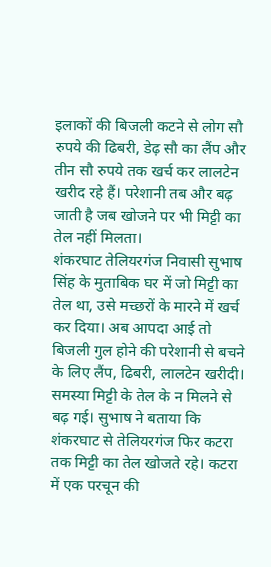इलाकों की बिजली कटने से लोग सौ रुपये की ढिबरी, डेढ़ सौ का लैंप और तीन सौ रुपये तक खर्च कर लालटेन खरीद रहे हैं। परेशानी तब और बढ़ जाती है जब खोजने पर भी मिट्टी का तेल नहीं मिलता।
शंकरघाट तेलियरगंज निवासी सुभाष सिंह के मुताबिक घर में जो मिट्टी का तेल था, उसे मच्छरों के मारने में खर्च कर दिया। अब आपदा आई तो बिजली गुल होने की परेशानी से बचने के लिए लैंप, ढिबरी, लालटेन खरीदी।
समस्या मिट्टी के तेल के न मिलने से बढ़ गई। सुभाष ने बताया कि शंकरघाट से तेलियरगंज फिर कटरा तक मिट्टी का तेल खोजते रहे। कटरा में एक परचून की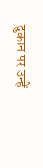दुकान पर उन्हें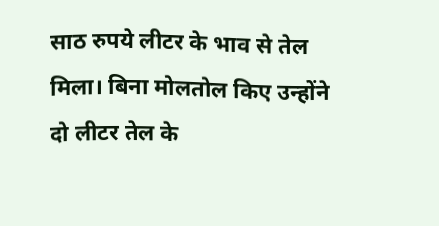साठ रुपये लीटर के भाव से तेल मिला। बिना मोलतोल किए उन्होंने दो लीटर तेल के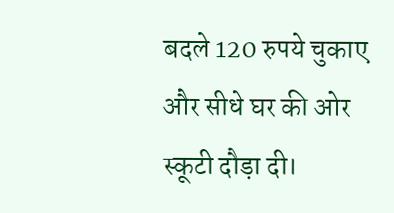बदले 120 रुपये चुकाए और सीधे घर की ओर स्कूटी दौड़ा दी।